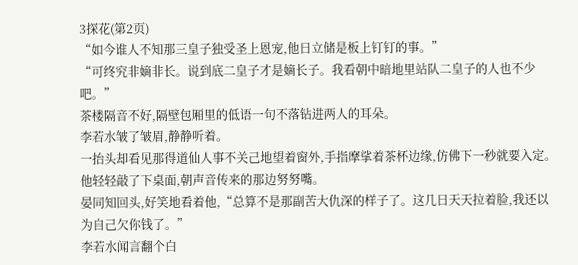3探花(第2页)
“如今谁人不知那三皇子独受圣上恩宠,他日立储是板上钉钉的事。”
“可终究非嫡非长。说到底二皇子才是嫡长子。我看朝中暗地里站队二皇子的人也不少吧。”
茶楼隔音不好,隔壁包厢里的低语一句不落钻进两人的耳朵。
李若水皱了皱眉,静静听着。
一抬头却看见那得道仙人事不关己地望着窗外,手指摩挲着茶杯边缘,仿佛下一秒就要入定。
他轻轻敲了下桌面,朝声音传来的那边努努嘴。
晏同知回头,好笑地看着他,“总算不是那副苦大仇深的样子了。这几日天天拉着脸,我还以为自己欠你钱了。”
李若水闻言翻个白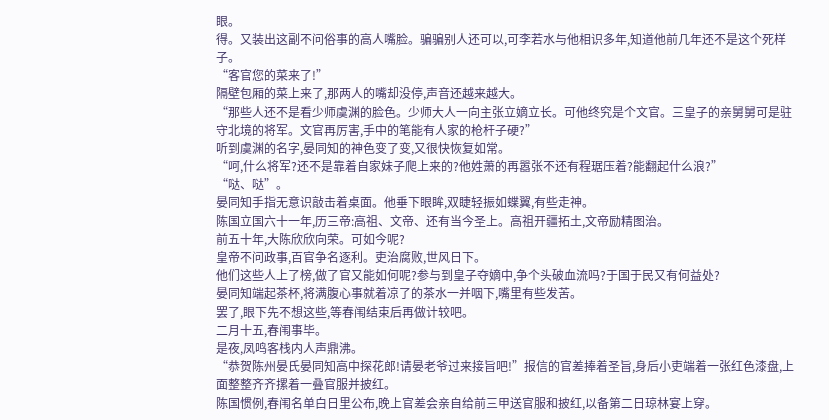眼。
得。又装出这副不问俗事的高人嘴脸。骗骗别人还可以,可李若水与他相识多年,知道他前几年还不是这个死样子。
“客官您的菜来了!”
隔壁包厢的菜上来了,那两人的嘴却没停,声音还越来越大。
“那些人还不是看少师虞渊的脸色。少师大人一向主张立嫡立长。可他终究是个文官。三皇子的亲舅舅可是驻守北境的将军。文官再厉害,手中的笔能有人家的枪杆子硬?”
听到虞渊的名字,晏同知的神色变了变,又很快恢复如常。
“呵,什么将军?还不是靠着自家妹子爬上来的?他姓萧的再嚣张不还有程琚压着?能翻起什么浪?”
“哒、哒”。
晏同知手指无意识敲击着桌面。他垂下眼眸,双睫轻振如蝶翼,有些走神。
陈国立国六十一年,历三帝:高祖、文帝、还有当今圣上。高祖开疆拓土,文帝励精图治。
前五十年,大陈欣欣向荣。可如今呢?
皇帝不问政事,百官争名逐利。吏治腐败,世风日下。
他们这些人上了榜,做了官又能如何呢?参与到皇子夺嫡中,争个头破血流吗?于国于民又有何益处?
晏同知端起茶杯,将满腹心事就着凉了的茶水一并咽下,嘴里有些发苦。
罢了,眼下先不想这些,等春闱结束后再做计较吧。
二月十五,春闱事毕。
是夜,凤鸣客栈内人声鼎沸。
“恭贺陈州晏氏晏同知高中探花郎!请晏老爷过来接旨吧!”报信的官差捧着圣旨,身后小吏端着一张红色漆盘,上面整整齐齐摞着一叠官服并披红。
陈国惯例,春闱名单白日里公布,晚上官差会亲自给前三甲送官服和披红,以备第二日琼林宴上穿。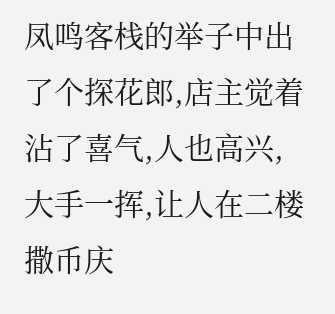凤鸣客栈的举子中出了个探花郎,店主觉着沾了喜气,人也高兴,大手一挥,让人在二楼撒币庆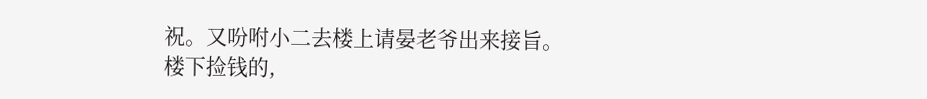祝。又吩咐小二去楼上请晏老爷出来接旨。
楼下捡钱的,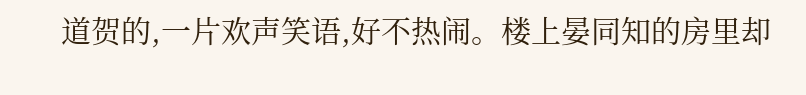道贺的,一片欢声笑语,好不热闹。楼上晏同知的房里却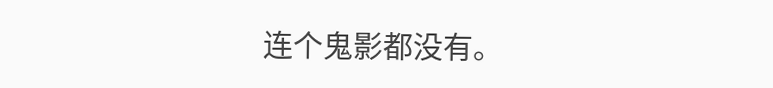连个鬼影都没有。